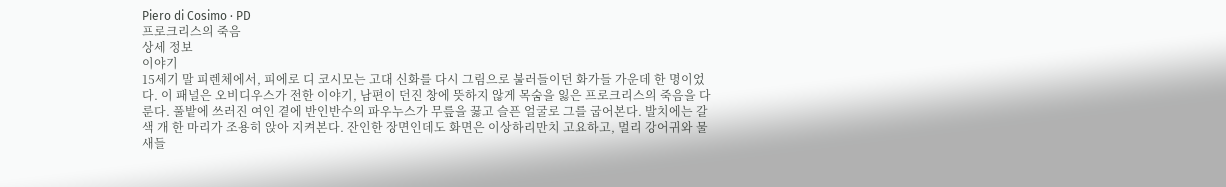Piero di Cosimo · PD
프로크리스의 죽음
상세 정보
이야기
15세기 말 피렌체에서, 피에로 디 코시모는 고대 신화를 다시 그림으로 불러들이던 화가들 가운데 한 명이었다. 이 패널은 오비디우스가 전한 이야기, 남편이 던진 창에 뜻하지 않게 목숨을 잃은 프로크리스의 죽음을 다룬다. 풀밭에 쓰러진 여인 곁에 반인반수의 파우누스가 무릎을 꿇고 슬픈 얼굴로 그를 굽어본다. 발치에는 갈색 개 한 마리가 조용히 앉아 지켜본다. 잔인한 장면인데도 화면은 이상하리만치 고요하고, 멀리 강어귀와 물새들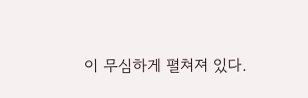이 무심하게 펼쳐져 있다.